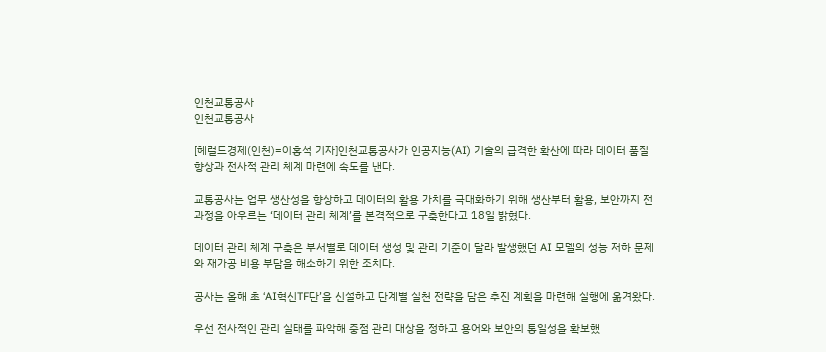인천교통공사
인천교통공사

[헤럴드경제(인천)=이홍석 기자]인천교통공사가 인공지능(AI) 기술의 급격한 확산에 따라 데이터 품질 향상과 전사적 관리 체계 마련에 속도를 낸다.

교통공사는 업무 생산성을 향상하고 데이터의 활용 가치를 극대화하기 위해 생산부터 활용, 보안까지 전 과정을 아우르는 ‘데이터 관리 체계’를 본격적으로 구축한다고 18일 밝혔다.

데이터 관리 체계 구축은 부서별로 데이터 생성 및 관리 기준이 달라 발생했던 AI 모델의 성능 저하 문제와 재가공 비용 부담을 해소하기 위한 조치다.

공사는 올해 초 ‘AI혁신TF단’을 신설하고 단계별 실천 전략을 담은 추진 계획을 마련해 실행에 옮겨왔다.

우선 전사적인 관리 실태를 파악해 중점 관리 대상을 정하고 용어와 보안의 통일성을 확보했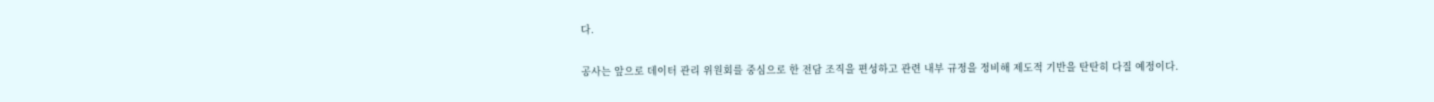다.

공사는 앞으로 데이터 관리 위원회를 중심으로 한 전담 조직을 편성하고 관련 내부 규정을 정비해 제도적 기반을 탄탄히 다질 예정이다.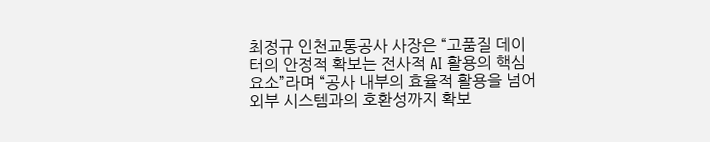최정규 인천교통공사 사장은 “고품질 데이터의 안정적 확보는 전사적 AI 활용의 핵심 요소”라며 “공사 내부의 효율적 활용을 넘어 외부 시스템과의 호환성까지 확보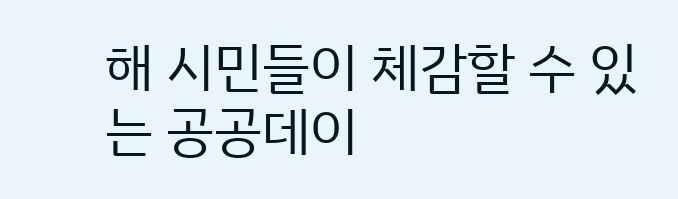해 시민들이 체감할 수 있는 공공데이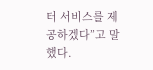터 서비스를 제공하겠다”고 말했다.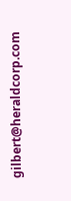gilbert@heraldcorp.com